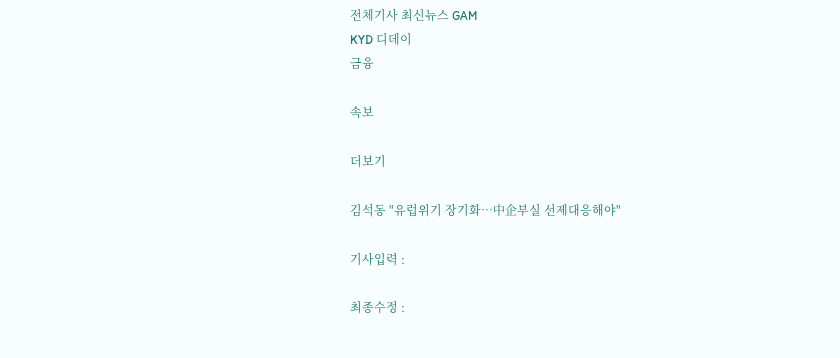전체기사 최신뉴스 GAM
KYD 디데이
금융

속보

더보기

김석동 "유럽위기 장기화…中企부실 선제대응해야"

기사입력 :

최종수정 :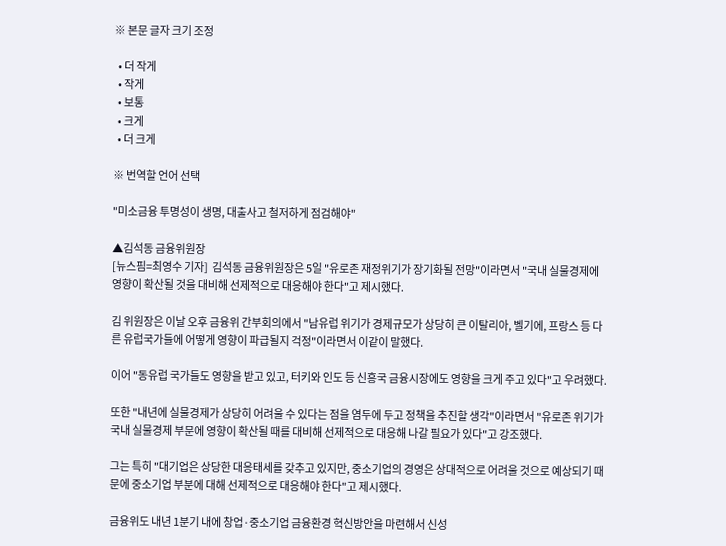※ 본문 글자 크기 조정

  • 더 작게
  • 작게
  • 보통
  • 크게
  • 더 크게

※ 번역할 언어 선택

"미소금융 투명성이 생명, 대출사고 철저하게 점검해야"

▲김석동 금융위원장
[뉴스핌=최영수 기자]  김석동 금융위원장은 5일 "유로존 재정위기가 장기화될 전망"이라면서 "국내 실물경제에 영향이 확산될 것을 대비해 선제적으로 대응해야 한다"고 제시했다.

김 위원장은 이날 오후 금융위 간부회의에서 "남유럽 위기가 경제규모가 상당히 큰 이탈리아, 벨기에, 프랑스 등 다른 유럽국가들에 어떻게 영향이 파급될지 걱정"이라면서 이같이 말했다.

이어 "동유럽 국가들도 영향을 받고 있고, 터키와 인도 등 신흥국 금융시장에도 영향을 크게 주고 있다"고 우려했다.

또한 "내년에 실물경제가 상당히 어려울 수 있다는 점을 염두에 두고 정책을 추진할 생각"이라면서 "유로존 위기가 국내 실물경제 부문에 영향이 확산될 때를 대비해 선제적으로 대응해 나갈 필요가 있다"고 강조했다.

그는 특히 "대기업은 상당한 대응태세를 갖추고 있지만, 중소기업의 경영은 상대적으로 어려울 것으로 예상되기 때문에 중소기업 부분에 대해 선제적으로 대응해야 한다"고 제시했다.

금융위도 내년 1분기 내에 창업·중소기업 금융환경 혁신방안을 마련해서 신성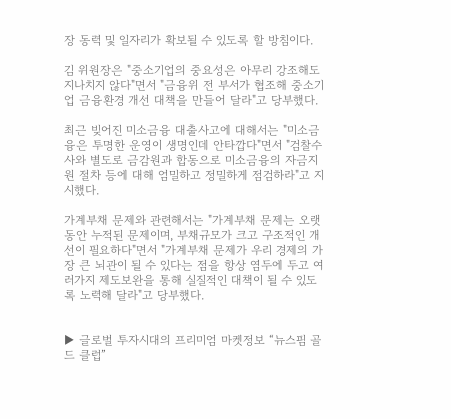장 동력 및 일자리가 확보될 수 있도록 할 방침이다.

김 위원장은 "중소기업의 중요성은 아무리 강조해도 지나치지 않다"면서 "금융위 전 부서가 협조해 중소기업 금융환경 개선 대책을 만들어 달라"고 당부했다.

최근 빚어진 미소금융 대출사고에 대해서는 "미소금융은 투명한 운영이 생명인데 안타깝다"면서 "검찰수사와 별도로 금감원과 합동으로 미소금융의 자금지원 절차 등에 대해 엄밀하고 정밀하게 점검하라"고 지시했다.

가계부채 문제와 관련해서는 "가계부채 문제는 오랫동안 누적된 문제이며, 부채규모가 크고 구조적인 개선이 필요하다"면서 "가계부채 문제가 우리 경제의 가장 큰 뇌관이 될 수 있다는 점을 항상 염두에 두고 여러가지 제도보완을 통해 실질적인 대책이 될 수 있도록 노력해 달라"고 당부했다.


▶ 글로벌 투자시대의 프리미엄 마켓정보 “뉴스핌 골드 클럽”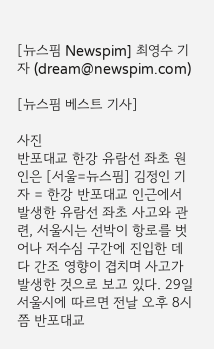[뉴스핌 Newspim] 최영수 기자 (dream@newspim.com)

[뉴스핌 베스트 기사]

사진
반포대교 한강 유람선 좌초 원인은 [서울=뉴스핌] 김정인 기자 = 한강 반포대교 인근에서 발생한 유람선 좌초 사고와 관련, 서울시는 선박이 항로를 벗어나 저수심 구간에 진입한 데다 간조 영향이 겹치며 사고가 발생한 것으로 보고 있다. 29일 서울시에 따르면 전날 오후 8시쯤 반포대교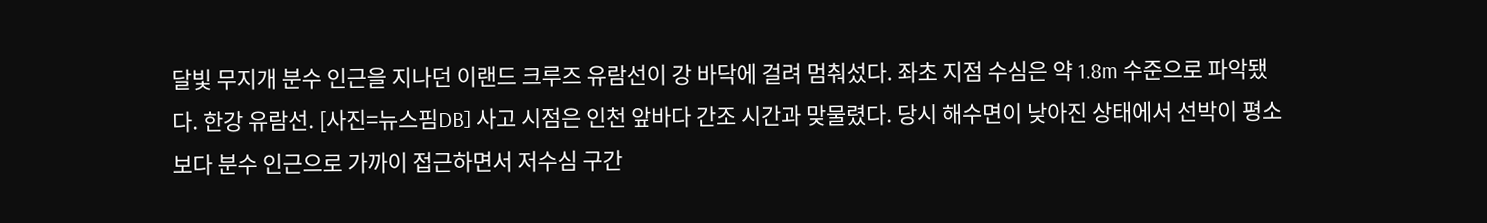달빛 무지개 분수 인근을 지나던 이랜드 크루즈 유람선이 강 바닥에 걸려 멈춰섰다. 좌초 지점 수심은 약 1.8m 수준으로 파악됐다. 한강 유람선. [사진=뉴스핌DB] 사고 시점은 인천 앞바다 간조 시간과 맞물렸다. 당시 해수면이 낮아진 상태에서 선박이 평소보다 분수 인근으로 가까이 접근하면서 저수심 구간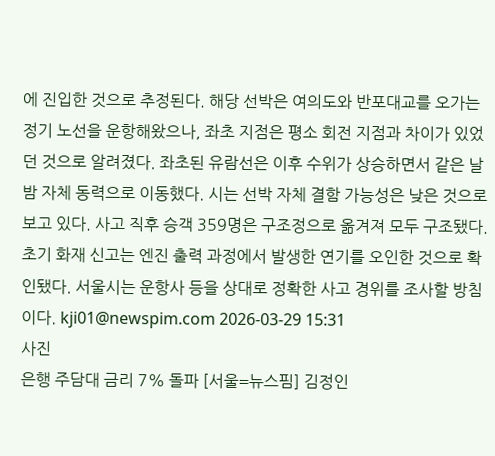에 진입한 것으로 추정된다. 해당 선박은 여의도와 반포대교를 오가는 정기 노선을 운항해왔으나, 좌초 지점은 평소 회전 지점과 차이가 있었던 것으로 알려졌다. 좌초된 유람선은 이후 수위가 상승하면서 같은 날 밤 자체 동력으로 이동했다. 시는 선박 자체 결함 가능성은 낮은 것으로 보고 있다. 사고 직후 승객 359명은 구조정으로 옮겨져 모두 구조됐다. 초기 화재 신고는 엔진 출력 과정에서 발생한 연기를 오인한 것으로 확인됐다. 서울시는 운항사 등을 상대로 정확한 사고 경위를 조사할 방침이다. kji01@newspim.com 2026-03-29 15:31
사진
은행 주담대 금리 7% 돌파 [서울=뉴스핌] 김정인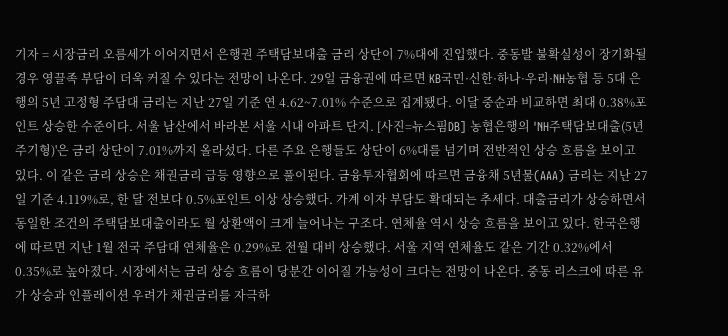기자 = 시장금리 오름세가 이어지면서 은행권 주택담보대출 금리 상단이 7%대에 진입했다. 중동발 불확실성이 장기화될 경우 영끌족 부담이 더욱 커질 수 있다는 전망이 나온다. 29일 금융권에 따르면 KB국민·신한·하나·우리·NH농협 등 5대 은행의 5년 고정형 주담대 금리는 지난 27일 기준 연 4.62~7.01% 수준으로 집계됐다. 이달 중순과 비교하면 최대 0.38%포인트 상승한 수준이다. 서울 남산에서 바라본 서울 시내 아파트 단지. [사진=뉴스핌DB] 농협은행의 'NH주택담보대출(5년 주기형)'은 금리 상단이 7.01%까지 올라섰다. 다른 주요 은행들도 상단이 6%대를 넘기며 전반적인 상승 흐름을 보이고 있다. 이 같은 금리 상승은 채권금리 급등 영향으로 풀이된다. 금융투자협회에 따르면 금융채 5년물(AAA) 금리는 지난 27일 기준 4.119%로, 한 달 전보다 0.5%포인트 이상 상승했다. 가계 이자 부담도 확대되는 추세다. 대출금리가 상승하면서 동일한 조건의 주택담보대출이라도 월 상환액이 크게 늘어나는 구조다. 연체율 역시 상승 흐름을 보이고 있다. 한국은행에 따르면 지난 1월 전국 주담대 연체율은 0.29%로 전월 대비 상승했다. 서울 지역 연체율도 같은 기간 0.32%에서 0.35%로 높아졌다. 시장에서는 금리 상승 흐름이 당분간 이어질 가능성이 크다는 전망이 나온다. 중동 리스크에 따른 유가 상승과 인플레이션 우려가 채권금리를 자극하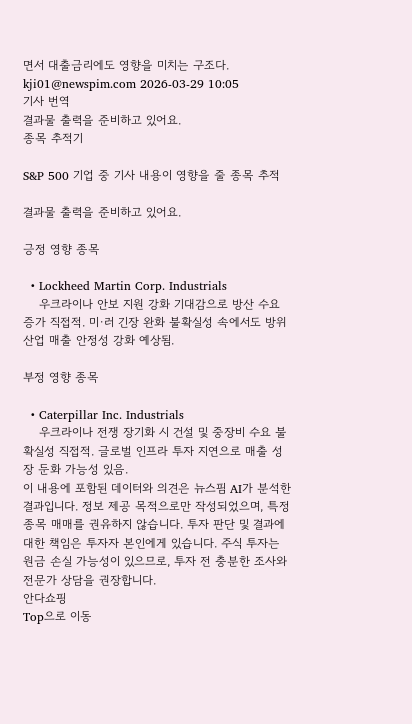면서 대출금리에도 영향을 미치는 구조다. kji01@newspim.com 2026-03-29 10:05
기사 번역
결과물 출력을 준비하고 있어요.
종목 추적기

S&P 500 기업 중 기사 내용이 영향을 줄 종목 추적

결과물 출력을 준비하고 있어요.

긍정 영향 종목

  • Lockheed Martin Corp. Industrials
    우크라이나 안보 지원 강화 기대감으로 방산 수요 증가 직접적. 미·러 긴장 완화 불확실성 속에서도 방위산업 매출 안정성 강화 예상됨.

부정 영향 종목

  • Caterpillar Inc. Industrials
    우크라이나 전쟁 장기화 시 건설 및 중장비 수요 불확실성 직접적. 글로벌 인프라 투자 지연으로 매출 성장 둔화 가능성 있음.
이 내용에 포함된 데이터와 의견은 뉴스핌 AI가 분석한 결과입니다. 정보 제공 목적으로만 작성되었으며, 특정 종목 매매를 권유하지 않습니다. 투자 판단 및 결과에 대한 책임은 투자자 본인에게 있습니다. 주식 투자는 원금 손실 가능성이 있으므로, 투자 전 충분한 조사와 전문가 상담을 권장합니다.
안다쇼핑
Top으로 이동